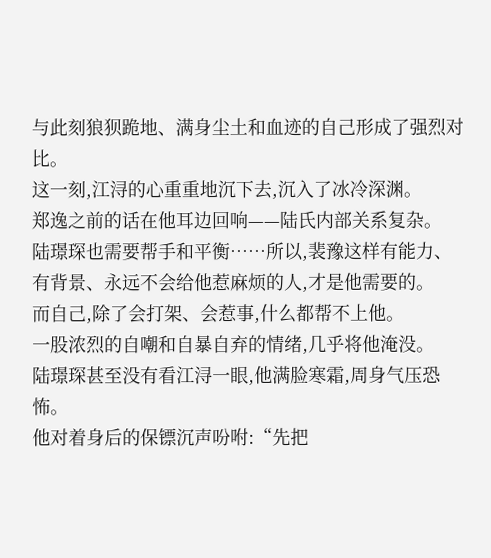与此刻狼狈跪地、满身尘土和血迹的自己形成了强烈对比。
这一刻,江浔的心重重地沉下去,沉入了冰冷深渊。
郑逸之前的话在他耳边回响——陆氏内部关系复杂。
陆璟琛也需要帮手和平衡……所以,裴豫这样有能力、有背景、永远不会给他惹麻烦的人,才是他需要的。
而自己,除了会打架、会惹事,什么都帮不上他。
一股浓烈的自嘲和自暴自弃的情绪,几乎将他淹没。
陆璟琛甚至没有看江浔一眼,他满脸寒霜,周身气压恐怖。
他对着身后的保镖沉声吩咐:“先把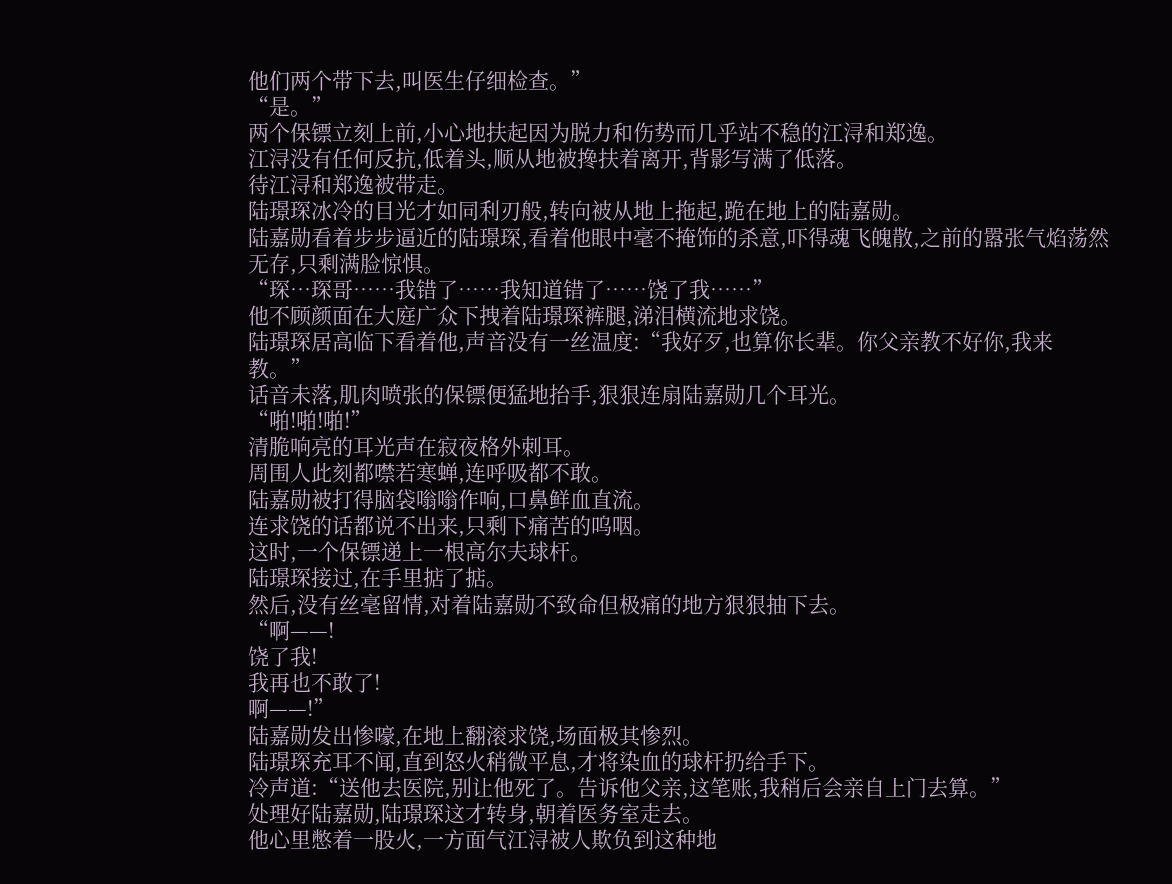他们两个带下去,叫医生仔细检查。”
“是。”
两个保镖立刻上前,小心地扶起因为脱力和伤势而几乎站不稳的江浔和郑逸。
江浔没有任何反抗,低着头,顺从地被搀扶着离开,背影写满了低落。
待江浔和郑逸被带走。
陆璟琛冰冷的目光才如同利刃般,转向被从地上拖起,跪在地上的陆嘉勋。
陆嘉勋看着步步逼近的陆璟琛,看着他眼中毫不掩饰的杀意,吓得魂飞魄散,之前的嚣张气焰荡然无存,只剩满脸惊惧。
“琛…琛哥……我错了……我知道错了……饶了我……”
他不顾颜面在大庭广众下拽着陆璟琛裤腿,涕泪横流地求饶。
陆璟琛居高临下看着他,声音没有一丝温度:“我好歹,也算你长辈。你父亲教不好你,我来教。”
话音未落,肌肉喷张的保镖便猛地抬手,狠狠连扇陆嘉勋几个耳光。
“啪!啪!啪!”
清脆响亮的耳光声在寂夜格外刺耳。
周围人此刻都噤若寒蝉,连呼吸都不敢。
陆嘉勋被打得脑袋嗡嗡作响,口鼻鲜血直流。
连求饶的话都说不出来,只剩下痛苦的呜咽。
这时,一个保镖递上一根高尔夫球杆。
陆璟琛接过,在手里掂了掂。
然后,没有丝毫留情,对着陆嘉勋不致命但极痛的地方狠狠抽下去。
“啊——!
饶了我!
我再也不敢了!
啊——!”
陆嘉勋发出惨嚎,在地上翻滚求饶,场面极其惨烈。
陆璟琛充耳不闻,直到怒火稍微平息,才将染血的球杆扔给手下。
冷声道:“送他去医院,别让他死了。告诉他父亲,这笔账,我稍后会亲自上门去算。”
处理好陆嘉勋,陆璟琛这才转身,朝着医务室走去。
他心里憋着一股火,一方面气江浔被人欺负到这种地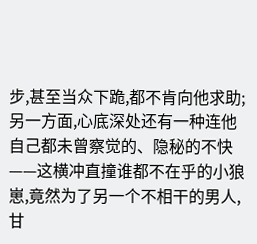步,甚至当众下跪,都不肯向他求助;
另一方面,心底深处还有一种连他自己都未曾察觉的、隐秘的不快
——这横冲直撞谁都不在乎的小狼崽,竟然为了另一个不相干的男人,甘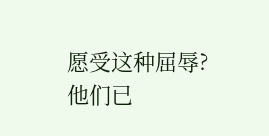愿受这种屈辱?
他们已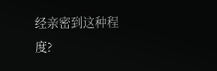经亲密到这种程度?